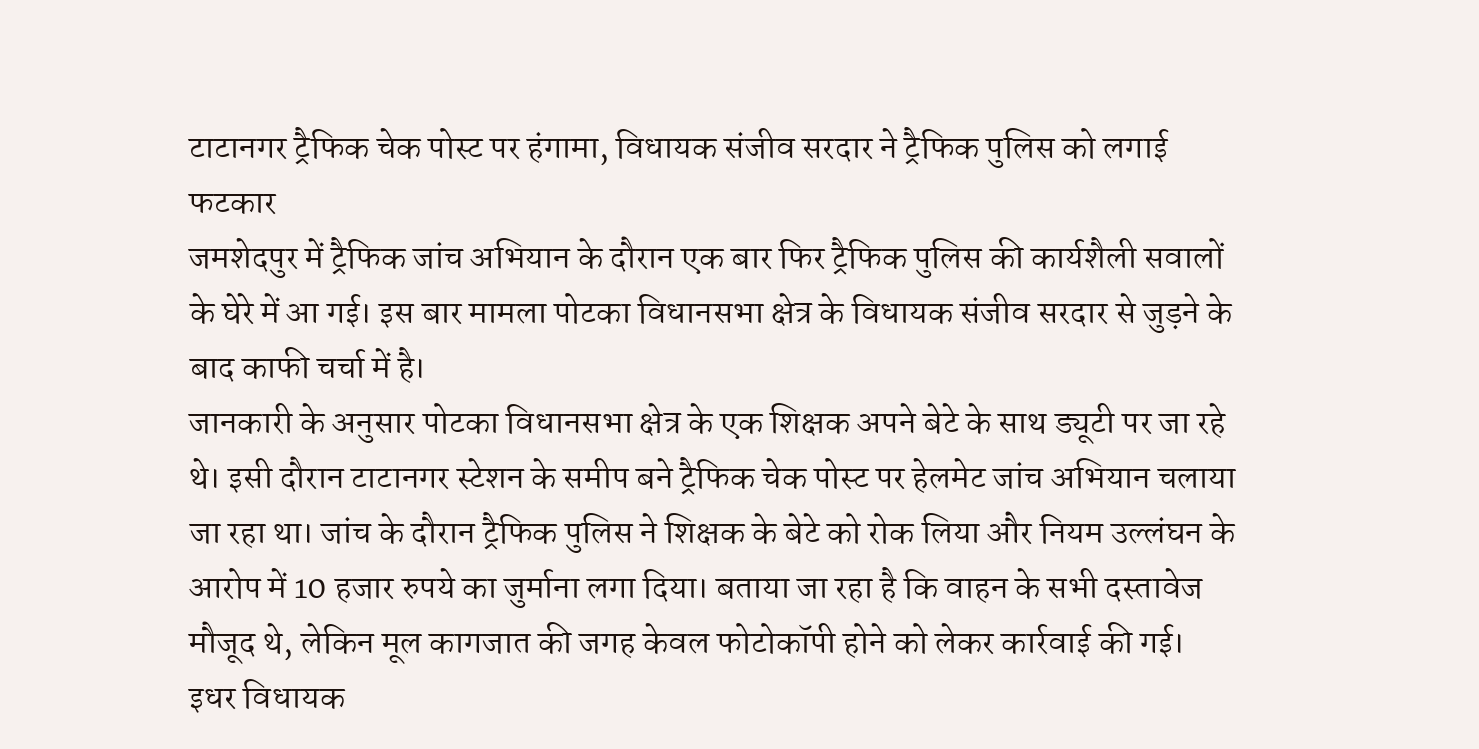टाटानगर ट्रैफिक चेक पोस्ट पर हंगामा, विधायक संजीव सरदार ने ट्रैफिक पुलिस को लगाई फटकार
जमशेदपुर में ट्रैफिक जांच अभियान के दौरान एक बार फिर ट्रैफिक पुलिस की कार्यशैली सवालों के घेरे में आ गई। इस बार मामला पोटका विधानसभा क्षेत्र के विधायक संजीव सरदार से जुड़ने के बाद काफी चर्चा में है।
जानकारी के अनुसार पोटका विधानसभा क्षेत्र के एक शिक्षक अपने बेटे के साथ ड्यूटी पर जा रहे थे। इसी दौरान टाटानगर स्टेशन के समीप बने ट्रैफिक चेक पोस्ट पर हेलमेट जांच अभियान चलाया जा रहा था। जांच के दौरान ट्रैफिक पुलिस ने शिक्षक के बेटे को रोक लिया और नियम उल्लंघन के आरोप में 10 हजार रुपये का जुर्माना लगा दिया। बताया जा रहा है कि वाहन के सभी दस्तावेज मौजूद थे, लेकिन मूल कागजात की जगह केवल फोटोकॉपी होने को लेकर कार्रवाई की गई।
इधर विधायक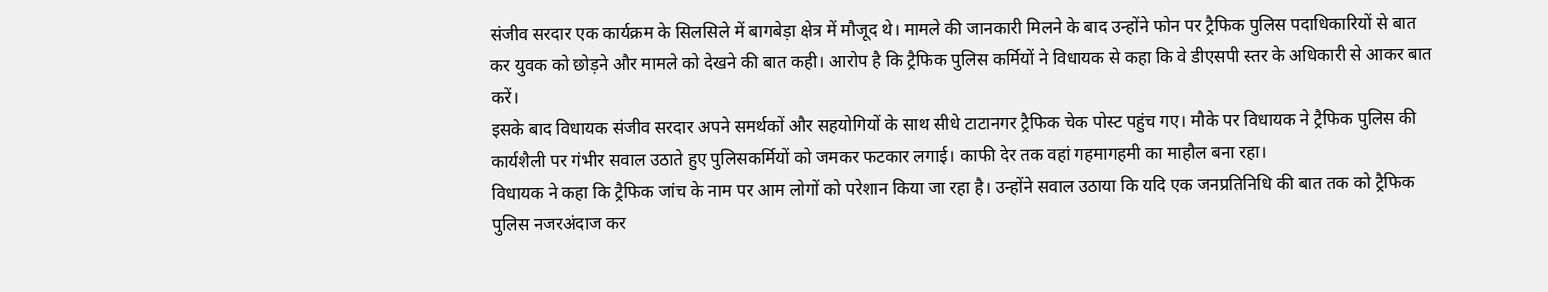संजीव सरदार एक कार्यक्रम के सिलसिले में बागबेड़ा क्षेत्र में मौजूद थे। मामले की जानकारी मिलने के बाद उन्होंने फोन पर ट्रैफिक पुलिस पदाधिकारियों से बात कर युवक को छोड़ने और मामले को देखने की बात कही। आरोप है कि ट्रैफिक पुलिस कर्मियों ने विधायक से कहा कि वे डीएसपी स्तर के अधिकारी से आकर बात करें।
इसके बाद विधायक संजीव सरदार अपने समर्थकों और सहयोगियों के साथ सीधे टाटानगर ट्रैफिक चेक पोस्ट पहुंच गए। मौके पर विधायक ने ट्रैफिक पुलिस की कार्यशैली पर गंभीर सवाल उठाते हुए पुलिसकर्मियों को जमकर फटकार लगाई। काफी देर तक वहां गहमागहमी का माहौल बना रहा।
विधायक ने कहा कि ट्रैफिक जांच के नाम पर आम लोगों को परेशान किया जा रहा है। उन्होंने सवाल उठाया कि यदि एक जनप्रतिनिधि की बात तक को ट्रैफिक पुलिस नजरअंदाज कर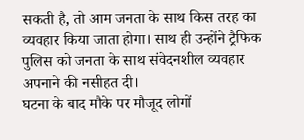सकती है, तो आम जनता के साथ किस तरह का व्यवहार किया जाता होगा। साथ ही उन्होंने ट्रैफिक पुलिस को जनता के साथ संवेदनशील व्यवहार अपनाने की नसीहत दी।
घटना के बाद मौके पर मौजूद लोगों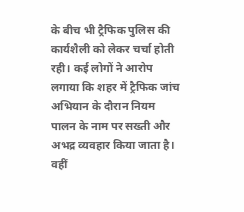के बीच भी ट्रैफिक पुलिस की कार्यशैली को लेकर चर्चा होती रही। कई लोगों ने आरोप लगाया कि शहर में ट्रैफिक जांच अभियान के दौरान नियम पालन के नाम पर सख्ती और अभद्र व्यवहार किया जाता है।
वहीं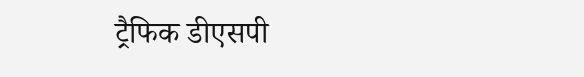ट्रैफिक डीएसपी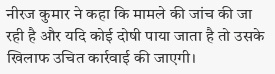नीरज कुमार ने कहा कि मामले की जांच की जा रही है और यदि कोई दोषी पाया जाता है तो उसके खिलाफ उचित कार्रवाई की जाएगी।